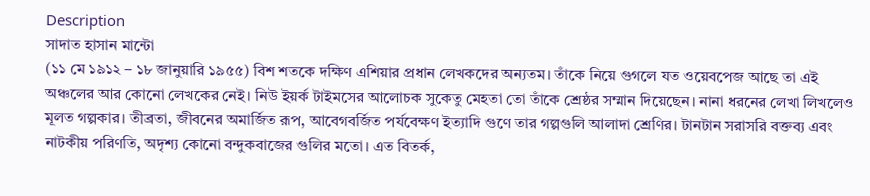Description
সাদাত হাসান মান্টো
(১১ মে ১৯১২ – ১৮ জানুয়ারি ১৯৫৫) বিশ শতকে দক্ষিণ এশিয়ার প্রধান লেখকদের অন্যতম। তাঁকে নিয়ে গুগলে যত ওয়েবপেজ আছে তা এই অঞ্চলের আর কোনো লেখকের নেই। নিউ ইয়র্ক টাইমসের আলোচক সুকেতু মেহতা তো তাঁকে শ্রেষ্ঠর সম্মান দিয়েছেন। নানা ধরনের লেখা লিখলেও মূলত গল্পকার। তীব্রতা, জীবনের অমার্জিত রূপ, আবেগবর্জিত পর্যবেক্ষণ ইত্যাদি গুণে তার গল্পগুলি আলাদা শ্রেণির। টানটান সরাসরি বক্তব্য এবং নাটকীয় পরিণতি, অদৃশ্য কোনো বন্দুকবাজের গুলির মতো। এত বিতর্ক,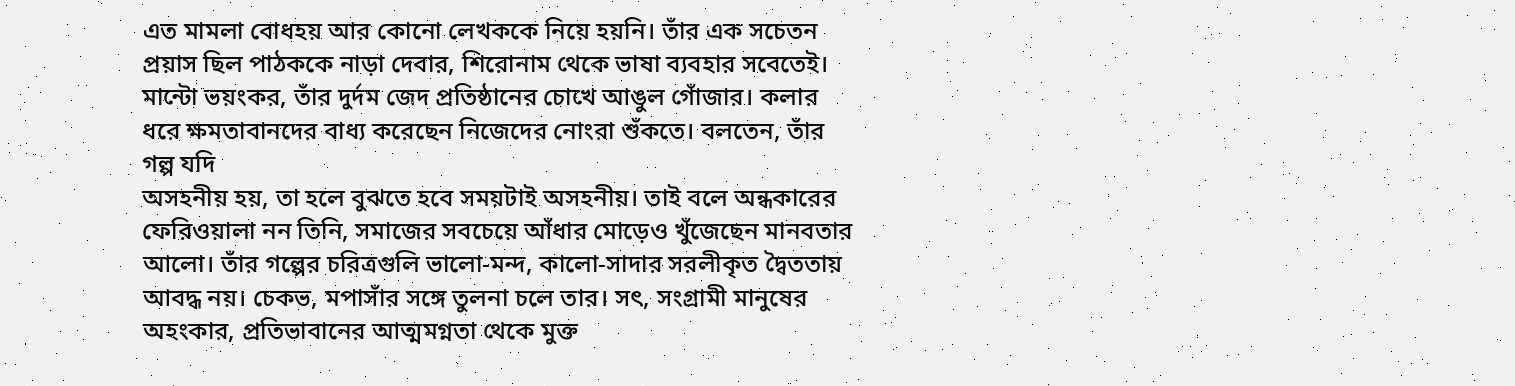এত মামলা বোধহয় আর কোনো লেখককে নিয়ে হয়নি। তাঁর এক সচেতন প্রয়াস ছিল পাঠককে নাড়া দেবার, শিরোনাম থেকে ভাষা ব্যবহার সবেতেই। মান্টো ভয়ংকর, তাঁর দুর্দম জেদ প্রতিষ্ঠানের চোখে আঙুল গোঁজার। কলার ধরে ক্ষমতাবানদের বাধ্য করেছেন নিজেদের নোংরা শুঁকতে। বলতেন, তাঁর গল্প যদি
অসহনীয় হয়, তা হলে বুঝতে হবে সময়টাই অসহনীয়। তাই বলে অন্ধকারের ফেরিওয়ালা নন তিনি, সমাজের সবচেয়ে আঁধার মোড়েও খুঁজেছেন মানবতার আলো। তাঁর গল্পের চরিত্রগুলি ভালো-মন্দ, কালো-সাদার সরলীকৃত দ্বৈততায় আবদ্ধ নয়। চেকভ, মপাসাঁর সঙ্গে তুলনা চলে তার। সৎ, সংগ্রামী মানুষের অহংকার, প্রতিভাবানের আত্মমগ্নতা থেকে মুক্ত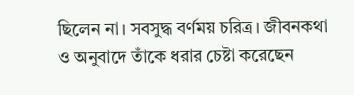ছিলেন না। সবসুদ্ধ বর্ণময় চরিত্র। জীবনকথা ও অনুবাদে তাঁকে ধরার চেষ্টা করেছেন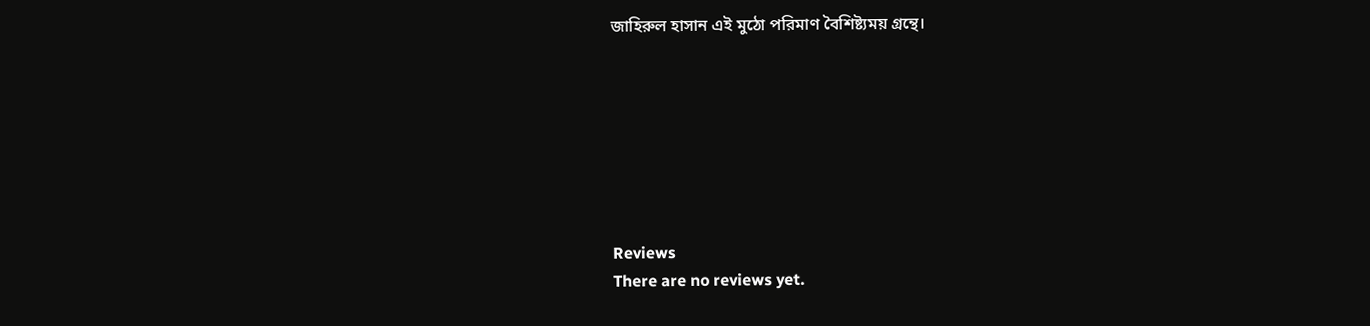জাহিরুল হাসান এই মুঠো পরিমাণ বৈশিষ্ট্যময় গ্রন্থে।







Reviews
There are no reviews yet.